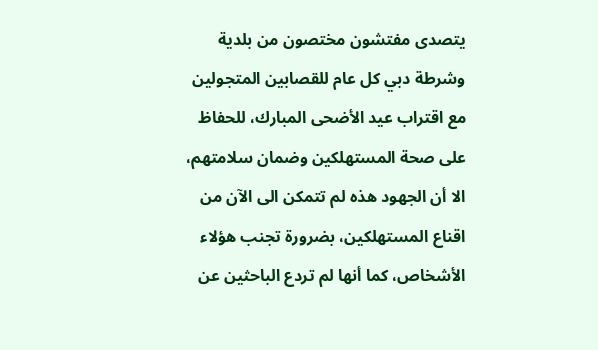يتصدى مفتشون مختصون من بلدية وشرطة دبي كل عام للقصابين المتجولين مع اقتراب عيد الأضحى المبارك، للحفاظ على صحة المستهلكين وضمان سلامتهم، الا أن الجهود هذه لم تتمكن الى الآن من اقناع المستهلكين، بضرورة تجنب هؤلاء الأشخاص، كما أنها لم تردع الباحثين عن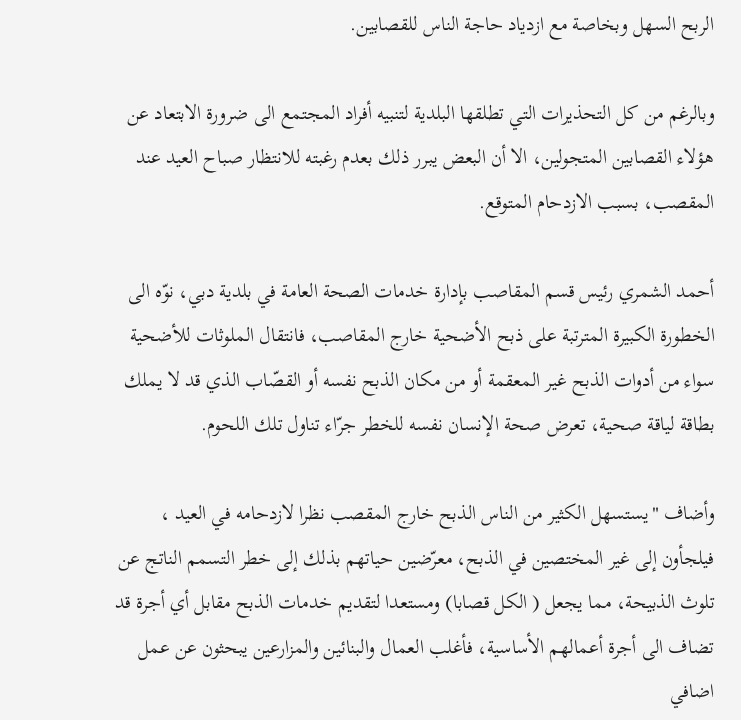الربح السهل وبخاصة مع ازدياد حاجة الناس للقصابين.

وبالرغم من كل التحذيرات التي تطلقها البلدية لتنبيه أفراد المجتمع الى ضرورة الابتعاد عن هؤلاء القصابين المتجولين، الا أن البعض يبرر ذلك بعدم رغبته للانتظار صباح العيد عند المقصب، بسبب الازدحام المتوقع.

أحمد الشمري رئيس قسم المقاصب بإدارة خدمات الصحة العامة في بلدية دبي، نوّه الى الخطورة الكبيرة المترتبة على ذبح الأضحية خارج المقاصب، فانتقال الملوثات للأضحية سواء من أدوات الذبح غير المعقمة أو من مكان الذبح نفسه أو القصّاب الذي قد لا يملك بطاقة لياقة صحية، تعرض صحة الإنسان نفسه للخطر جرّاء تناول تلك اللحوم.

وأضاف "يستسهل الكثير من الناس الذبح خارج المقصب نظرا لازدحامه في العيد ، فيلجأون إلى غير المختصين في الذبح، معرّضين حياتهم بذلك إلى خطر التسمم الناتج عن تلوث الذبيحة، مما يجعل ( الكل قصابا) ومستعدا لتقديم خدمات الذبح مقابل أي أجرة قد تضاف الى أجرة أعمالهم الأساسية، فأغلب العمال والبنائين والمزارعين يبحثون عن عمل اضافي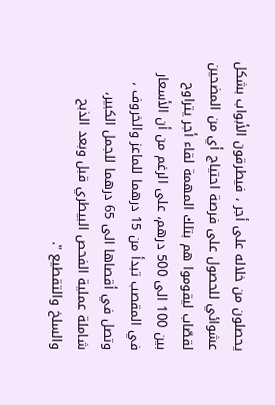يحصلون من خلاله على أجر ، فيطرقون الأبواب بشكل عشوائي للحصول على فرصة احتياج أي من المضحين لقصّاب ليقوموا هم بتلك المهمة لقاء أجر يتراوح بين 100 الى 500 درهم، على الرغم من أن الأسعار في المقصب تبدأ من 15 درهما للماعز والخروف ، وتصل في أقصاها الى 65 درهما للجمل الكبير، شاملة عملية الفحص البيطري قبل وبعد الذبح والسلخ والتقطيع ".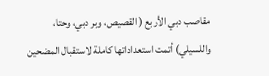مقاصب دبي الأربع ( القصيص، وبر دبي، وحتا، واللسيلي) أتمت استعداداتها كاملة لاستقبال المضحين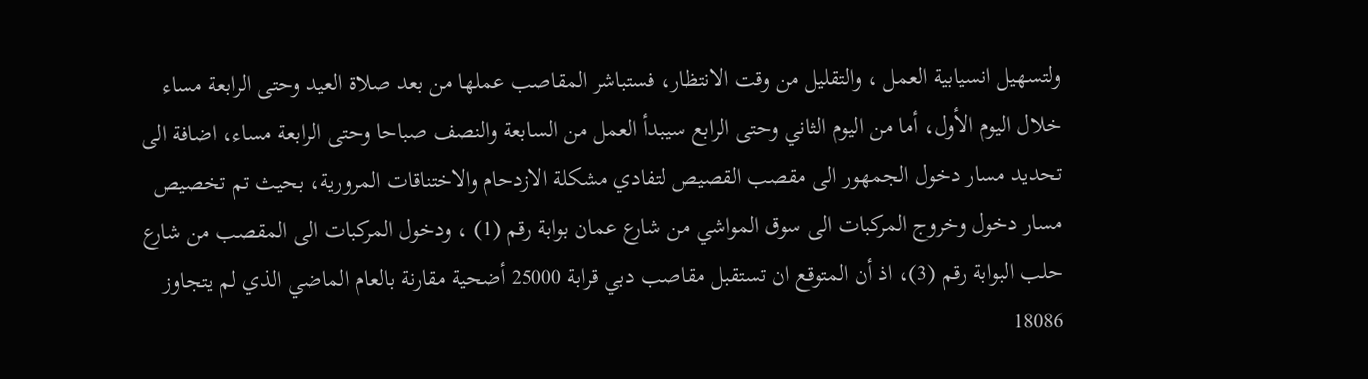ولتسهيل انسيابية العمل ، والتقليل من وقت الانتظار، فستباشر المقاصب عملها من بعد صلاة العيد وحتى الرابعة مساء خلال اليوم الأول، أما من اليوم الثاني وحتى الرابع سيبدأ العمل من السابعة والنصف صباحا وحتى الرابعة مساء، اضافة الى تحديد مسار دخول الجمهور الى مقصب القصيص لتفادي مشكلة الازدحام والاختناقات المرورية، بحيث تم تخصيص مسار دخول وخروج المركبات الى سوق المواشي من شارع عمان بوابة رقم (1) ، ودخول المركبات الى المقصب من شارع حلب البوابة رقم (3)، اذ أن المتوقع ان تستقبل مقاصب دبي قرابة 25000 أضحية مقارنة بالعام الماضي الذي لم يتجاوز 18086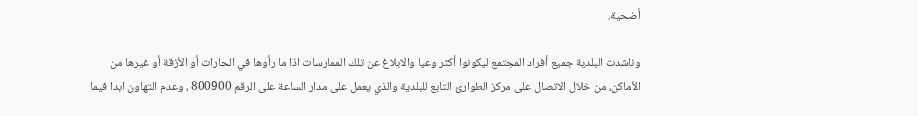أضحية.

وناشدت البلدية جميع أفراد المجتمع ليكونوا أكثر وعيا والابلاغ عن تلك الممارسات اذا ما رأوها في الحارات أو الأزقة أو غيرها من الأماكن، من خلال الاتصال على مركز الطوارئ التابع للبلدية والذي يعمل على مدار الساعة على الرقم 800900 ، وعدم التهاون ابدا فيما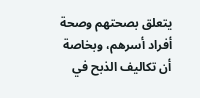يتعلق بصحتهم وصحة أفراد أسرهم، وبخاصة أن تكاليف الذبح في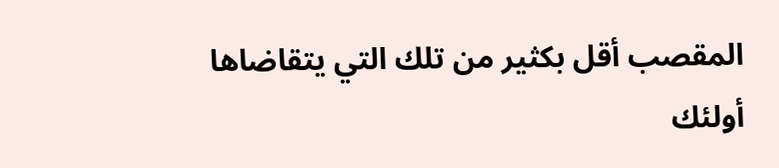المقصب أقل بكثير من تلك التي يتقاضاها أولئك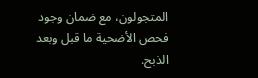المتجولون، مع ضمان وجود فحص الأضحية ما قبل وبعد الذبح.